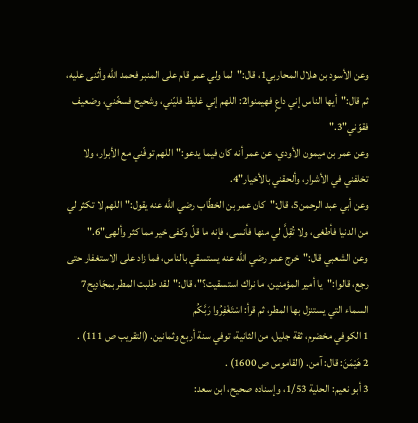وعن الأسود بن هلال المحاربي1، قال:"لما ولي عمر قام على المنبر فحمد الله وأثنى عليه، ثم قال:"أيها الناس إني داعٍ فهيمنوا2: اللهم إني غليظ فليّني، وشحيح فسخّني، وضعيف فقوّني"3."
وعن عمر بن ميمون الأودي، عن عمر أنه كان فيما يدعو:"اللهم توفّني مع الأبرار، ولا تخلفني في الأشرار، وألحقني بالأخيار"4.
وعن أبي عبد الرحمن5، قال:"كان عمر بن الخطّاب رضي الله عنه يقول:"اللهم لا تكثر لي من الدنيا فأطغى، ولا تُقِلَّ لي منها فأنسى، فإنه ما قلّ وكفى خير مما كثر وألهى"6."
وعن الشعبي قال:"خرج عمر رضي الله عنه يستسقي بالناس، فما زاد على الاستغفار حتى رجع، قالوا:"يا أمير المؤمنين، ما نراك استسقيت؟"، قال:"لقد طلبت المطر بمجَادِيح7 السماء التي يستنزل بها المطر، ثم قرأ: اسْتَغْفِرُوا رَبَّكُم
1 الكوفي مخضرم، ثقة جليل، من الثانية، توفي سنة أربع وثمانين. (التقريب ص 111) .
2 هَيْمَنَ: قال: آمن. (القاموس ص 1600) .
3 أبو نعيم: الحلية 1/53، وإسناده صحيح، ابن سعد: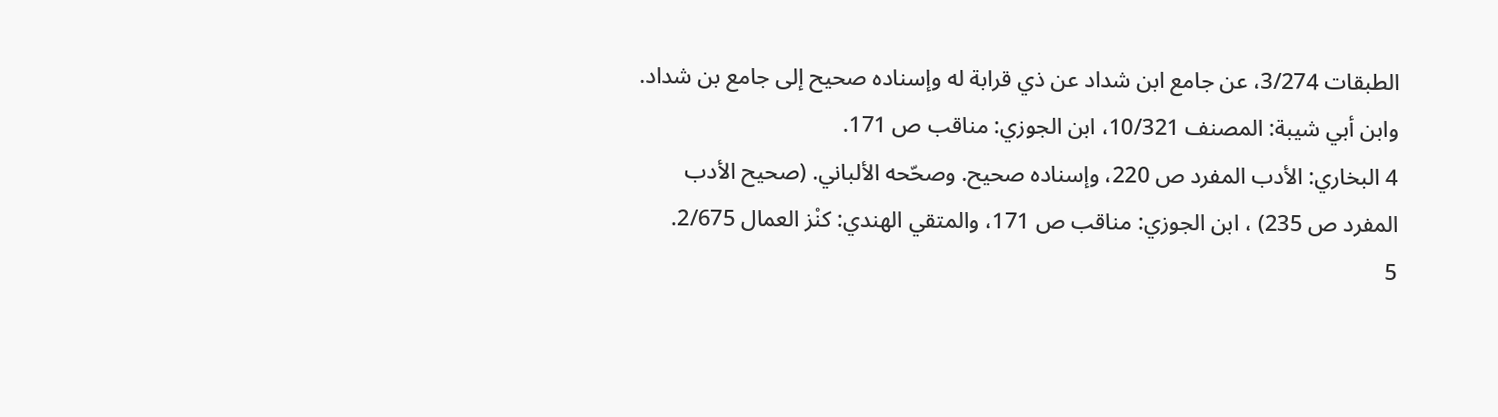الطبقات 3/274، عن جامع ابن شداد عن ذي قرابة له وإسناده صحيح إلى جامع بن شداد. وابن أبي شيبة: المصنف 10/321، ابن الجوزي: مناقب ص 171.
4 البخاري: الأدب المفرد ص 220، وإسناده صحيح. وصحّحه الألباني. (صحيح الأدب المفرد ص 235) ، ابن الجوزي: مناقب ص 171، والمتقي الهندي: كنْز العمال 2/675.
5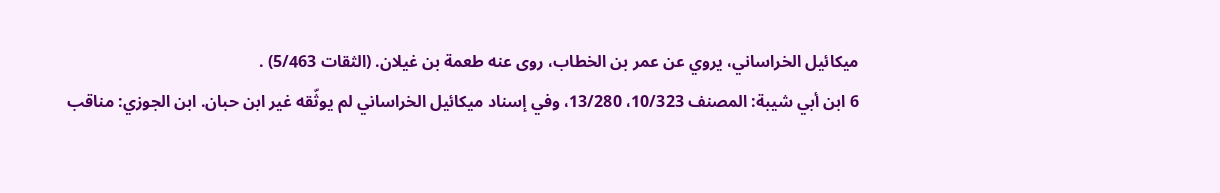ميكائيل الخراساني، يروي عن عمر بن الخطاب، روى عنه طعمة بن غيلان. (الثقات 5/463) .
6 ابن أبي شيبة: المصنف 10/323، 13/280، وفي إسناد ميكائيل الخراساني لم يوثّقه غير ابن حبان. ابن الجوزي: مناقب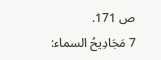ص 171.
7 مَجَادِيحُ السماء: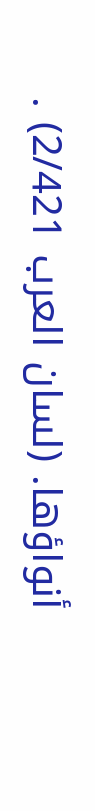أنواؤها. (لسان العرب 2/421) .